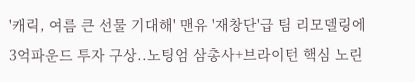'캐릭, 여름 큰 선물 기대해' 맨유 '재창단'급 팀 리모델링에 3억파운드 투자 구상..노팅엄 삼총사+브라이턴 핵심 노린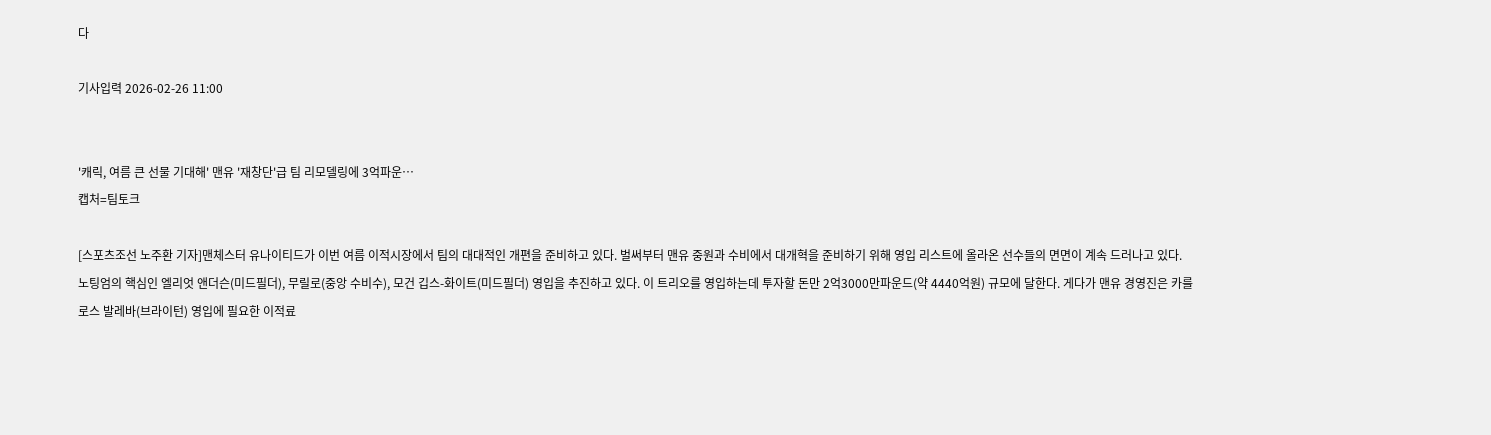다

기사입력 2026-02-26 11:00


'캐릭, 여름 큰 선물 기대해' 맨유 '재창단'급 팀 리모델링에 3억파운…
캡처=팀토크

[스포츠조선 노주환 기자]맨체스터 유나이티드가 이번 여름 이적시장에서 팀의 대대적인 개편을 준비하고 있다. 벌써부터 맨유 중원과 수비에서 대개혁을 준비하기 위해 영입 리스트에 올라온 선수들의 면면이 계속 드러나고 있다. 노팅엄의 핵심인 엘리엇 앤더슨(미드필더), 무릴로(중앙 수비수), 모건 깁스-화이트(미드필더) 영입을 추진하고 있다. 이 트리오를 영입하는데 투자할 돈만 2억3000만파운드(약 4440억원) 규모에 달한다. 게다가 맨유 경영진은 카를로스 발레바(브라이턴) 영입에 필요한 이적료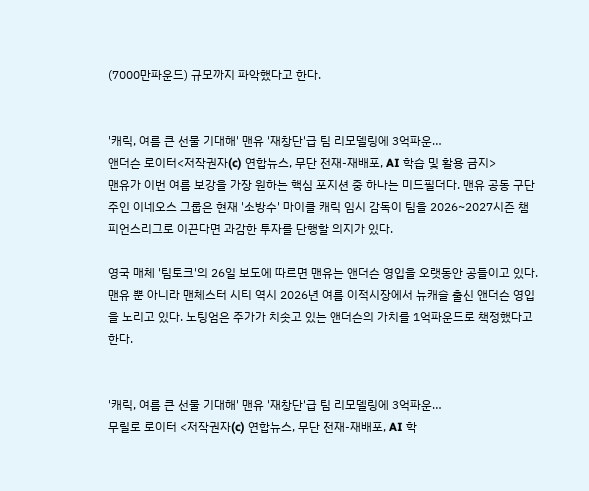(7000만파운드) 규모까지 파악했다고 한다.


'캐릭, 여름 큰 선물 기대해' 맨유 '재창단'급 팀 리모델링에 3억파운…
앤더슨 로이터<저작권자(c) 연합뉴스, 무단 전재-재배포, AI 학습 및 활용 금지>
맨유가 이번 여름 보강을 가장 원하는 핵심 포지션 중 하나는 미드필더다. 맨유 공동 구단주인 이네오스 그룹은 현재 '소방수' 마이클 캐릭 임시 감독이 팀을 2026~2027시즌 챔피언스리그로 이끈다면 과감한 투자를 단행할 의지가 있다.

영국 매체 '팀토크'의 26일 보도에 따르면 맨유는 앤더슨 영입을 오랫동안 공들이고 있다. 맨유 뿐 아니라 맨체스터 시티 역시 2026년 여름 이적시장에서 뉴캐슬 출신 앤더슨 영입을 노리고 있다. 노팅엄은 주가가 치솟고 있는 앤더슨의 가치를 1억파운드로 책정했다고 한다.


'캐릭, 여름 큰 선물 기대해' 맨유 '재창단'급 팀 리모델링에 3억파운…
무릴로 로이터 <저작권자(c) 연합뉴스, 무단 전재-재배포, AI 학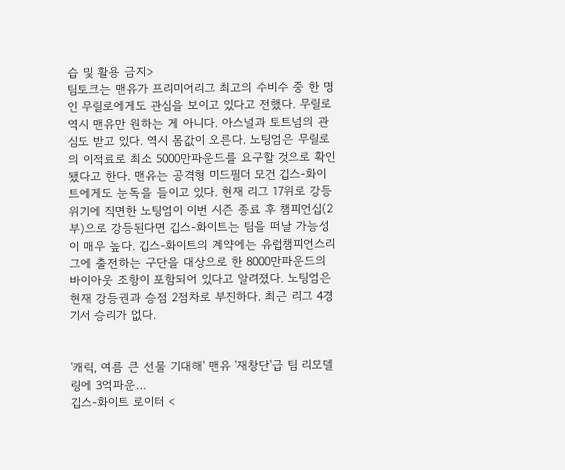습 및 활용 금지>
팀토크는 맨유가 프리미어리그 최고의 수비수 중 한 명인 무릴로에게도 관심을 보이고 있다고 전했다. 무릴로 역시 맨유만 원하는 게 아니다. 아스널과 토트넘의 관심도 받고 있다. 역시 몸값이 오른다. 노팅엄은 무릴로의 이적료로 최소 5000만파운드를 요구할 것으로 확인됐다고 한다. 맨유는 공격형 미드필더 모건 깁스-화이트에게도 눈독을 들이고 있다. 현재 리그 17위로 강등 위기에 직면한 노팅엄이 이번 시즌 종료 후 챔피언십(2부)으로 강등된다면 깁스-화이트는 팀을 떠날 가능성이 매우 높다. 깁스-화이트의 계약에는 유럽챔피언스리그에 출전하는 구단을 대상으로 한 8000만파운드의 바이아웃 조항이 포함되어 있다고 알려졌다. 노팅엄은 현재 강등권과 승점 2점차로 부진하다. 최근 리그 4경기서 승리가 없다.


'캐릭, 여름 큰 선물 기대해' 맨유 '재창단'급 팀 리모델링에 3억파운…
깁스-화이트 로이터 <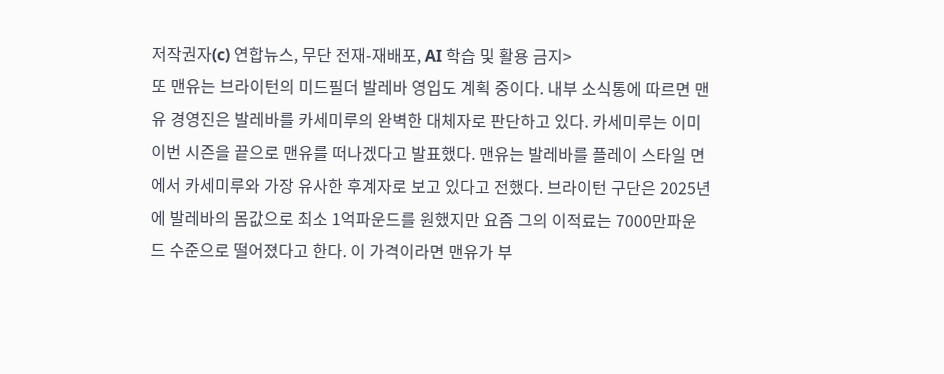저작권자(c) 연합뉴스, 무단 전재-재배포, AI 학습 및 활용 금지>
또 맨유는 브라이턴의 미드필더 발레바 영입도 계획 중이다. 내부 소식통에 따르면 맨유 경영진은 발레바를 카세미루의 완벽한 대체자로 판단하고 있다. 카세미루는 이미 이번 시즌을 끝으로 맨유를 떠나겠다고 발표했다. 맨유는 발레바를 플레이 스타일 면에서 카세미루와 가장 유사한 후계자로 보고 있다고 전했다. 브라이턴 구단은 2025년에 발레바의 몸값으로 최소 1억파운드를 원했지만 요즘 그의 이적료는 7000만파운드 수준으로 떨어졌다고 한다. 이 가격이라면 맨유가 부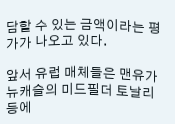담할 수 있는 금액이라는 평가가 나오고 있다.

앞서 유럽 매체들은 맨유가 뉴캐슬의 미드필더 토날리 등에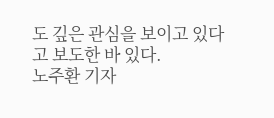도 깊은 관심을 보이고 있다고 보도한 바 있다.
노주환 기자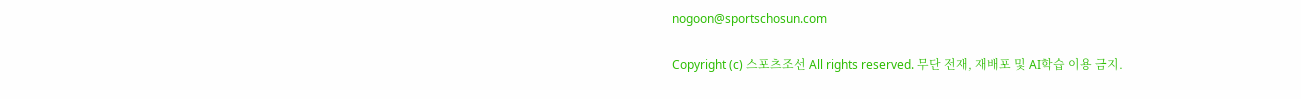nogoon@sportschosun.com

Copyright (c) 스포츠조선 All rights reserved. 무단 전재, 재배포 및 AI학습 이용 금지.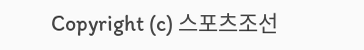Copyright (c) 스포츠조선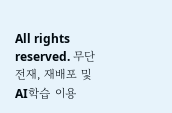All rights reserved. 무단 전재, 재배포 및 AI학습 이용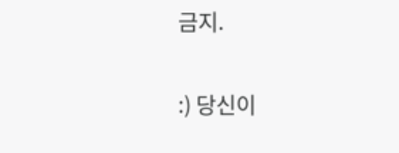금지.

:) 당신이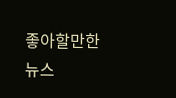좋아할만한 뉴스